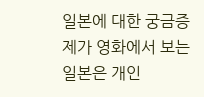일본에 대한 궁금증
제가 영화에서 보는 일본은 개인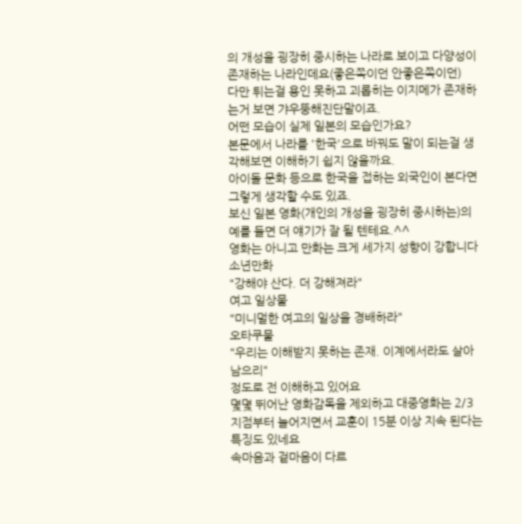의 개성을 굉장히 중시하는 나라로 보이고 다양성이 존재하는 나라인데요(좋은쪽이던 안좋은쪽이던)
다만 튀는걸 용인 못하고 괴롭히는 이지메가 존재하는거 보면 갸우뚱해진단말이죠.
어떤 모습이 실제 일본의 모습인가요?
본문에서 나라를 '한국'으로 바꿔도 말이 되는걸 생각해보면 이해하기 쉽지 않을까요.
아이돌 문화 등으로 한국을 접하는 외국인이 본다면 그렇게 생각할 수도 있죠.
보신 일본 영화(개인의 개성을 굉장히 중시하는)의 예를 들면 더 얘기가 잘 될 텐테요.^^
영화는 아니고 만화는 크게 세가지 성향이 강합니다
소년만화
"강해야 산다. 더 강해져라"
여고 일상물
"미니멀한 여고의 일상을 경배하라"
오타쿠물
"우리는 이해받지 못하는 존재. 이계에서라도 살아남으리"
정도로 전 이해하고 있어요
몇몇 뛰어난 영화감독을 제외하고 대중영화는 2/3지점부터 늘어지면서 교훈이 15분 이상 지속 된다는 특징도 있네요
속마음과 겉마음이 다르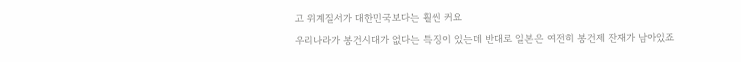고 위계질서가 대한민국보다는 훨씬 커요
우리나라가 봉건시대가 없다는 특징이 있는데 반대로 일본은 여전히 봉건제 잔재가 남아있죠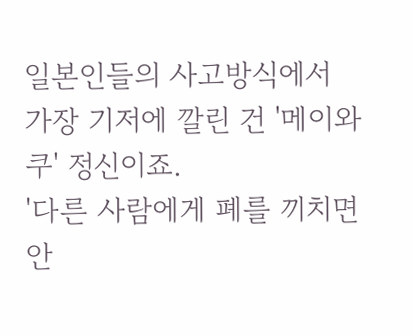일본인들의 사고방식에서 가장 기저에 깔린 건 '메이와쿠' 정신이죠.
'다른 사람에게 폐를 끼치면 안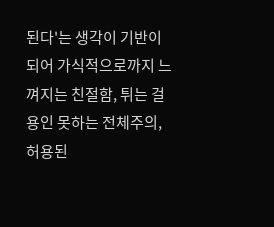된다'는 생각이 기반이 되어 가식적으로까지 느껴지는 친절함, 튀는 걸 용인 못하는 전체주의, 허용된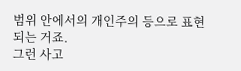범위 안에서의 개인주의 등으로 표현되는 거죠.
그런 사고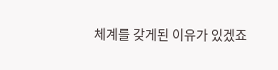체계를 갖게된 이유가 있겠죠